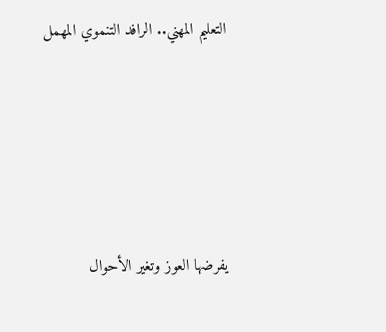التعليم المهني.. الرافد التنموي المهمل






يفرضها العوز وتغير الأحوال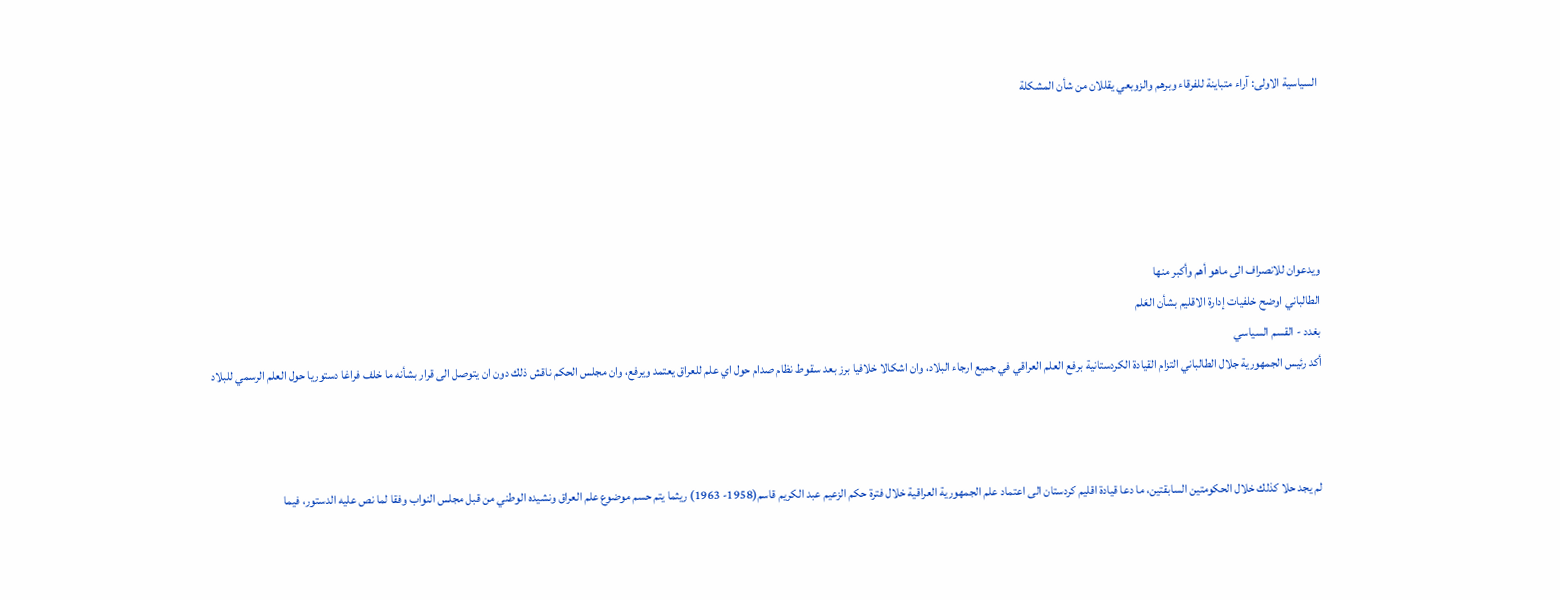السياسية الاولى: آراء متباينة للفرقاء وبرهم والزوبعي يقللان من شأن المشكلة





ويدعوان للانصراف الى ماهو أهم وأكبر منها
الطالباني اوضح خلفيات إدارة الاقليم بشأن العَلم
بغدد - القسم السياسي
أكد رئيس الجمهورية جلال الطالباني التزام القيادة الكردستانية برفع العلم العراقي في جميع ارجاء البلاد، وان اشكالا خلافيا برز بعد سقوط نظام صدام حول اي علم للعراق يعتمد ويرفع، وان مجلس الحكم ناقش ذلك دون ان يتوصل الى قرار بشأنه ما خلف فراغا دستوريا حول العلم الرسمي للبلاد



لم يجد حلا كذلك خلال الحكومتين السابقتين، ما دعا قيادة اقليم كردستان الى اعتماد علم الجمهورية العراقية خلال فترة حكم الزعيم عبد الكريم قاسم(1958- 1963) ريثما يتم حسم موضوع علم العراق ونشيده الوطني من قبل مجلس النواب وفقا لما نص عليه الدستور، فيما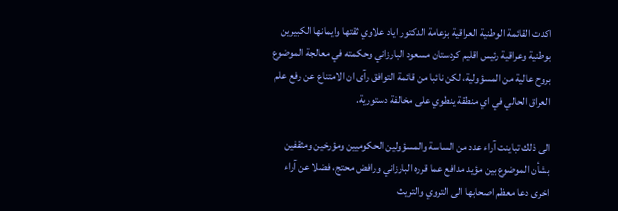اكدت القائمة الوطنية العراقية بزعامة الدكتور اياد علاوي ثقتها وايمانها الكبيرين بوطنية وعراقية رئيس اقليم كردستان مسعود البارزاني وحكمته في معالجة الموضوع بروح عالية من المسؤولية، لكن نائبا من قائمة التوافق رآى ان الامتناع عن رفع علم العراق الحالي في اي منطقة ينطوي على مخالفة دستورية.

الى ذلك تباينت آراء عدد من الساسة والمسؤولين الحكوميين ومؤرخين ومثقفين بشأن الموضوع بين مؤيد مدافع عما قرره البارزاني ورافض محتج، فضلا عن آراء اخرى دعا معظم اصحابها الى التروي والتريث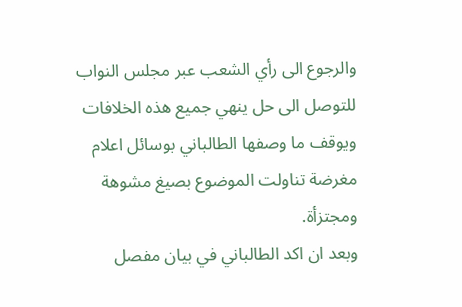والرجوع الى رأي الشعب عبر مجلس النواب للتوصل الى حل ينهي جميع هذه الخلافات ويوقف ما وصفها الطالباني بوسائل اعلام مغرضة تناولت الموضوع بصيغ مشوهة ومجتزأة.
وبعد ان اكد الطالباني في بيان مفصل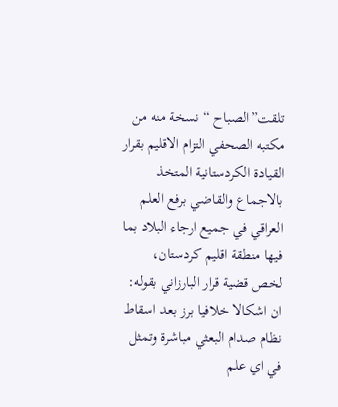تلقت”الصباح “ نسخة منه من مكتبه الصحفي التزام الاقليم بقرار القيادة الكردستانية المتخذ بالاجماع والقاضي برفع العلم العراقي في جميع ارجاء البلاد بما فيها منطقة اقليم كردستان، لخص قضية قرار البارزاني بقوله: ان اشكالا خلافيا برز بعد اسقاط  نظام صدام البعثي مباشرة وتمثل في اي علم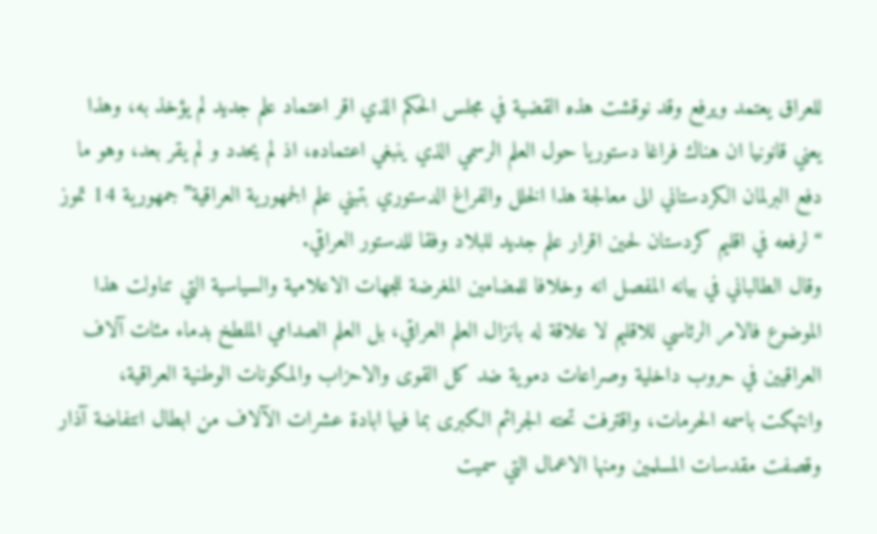للعراق يعتمد ويرفع وقد نوقشت هذه القضية في مجلس الحكم الذي اقر اعتماد علم جديد لم يؤخذ به، وهذا يعني قانونيا ان هناك فراغا دستوريا حول العلم الرسمي الذي ينبغي اعتماده، اذ لم يحدد و لم يقر بعد، وهو ما دفع البرلمان الكردستاني الى معالجة هذا الخلل والفراغ الدستوري بتبني علم الجمهورية العراقية”جمهورية 14 تموز “ لرفعه في اقليم كردستان لحين اقرار علم جديد للبلاد وفقا للدستور العراقي.
وقال الطالباني في بيانه المفصل انه وخلافا للمضامين المغرضة للجهات الاعلامية والسياسية التي تناولت هذا الموضوع فالامر الرئاسي للاقليم لا علاقة له بانزال العلم العراقي، بل العلم الصدامي الملطخ بدماء مئات آلاف العراقيين في حروب داخلية وصراعات دموية ضد كل القوى والاحزاب والمكونات الوطنية العراقية، وانتهكت باسمه الحرمات، واقترفت تحته الجرائم الكبرى بما فيها ابادة عشرات الآلاف من ابطال انتفاضة آذار وقصفت مقدسات المسلمين ومنها الاعمال التي سميت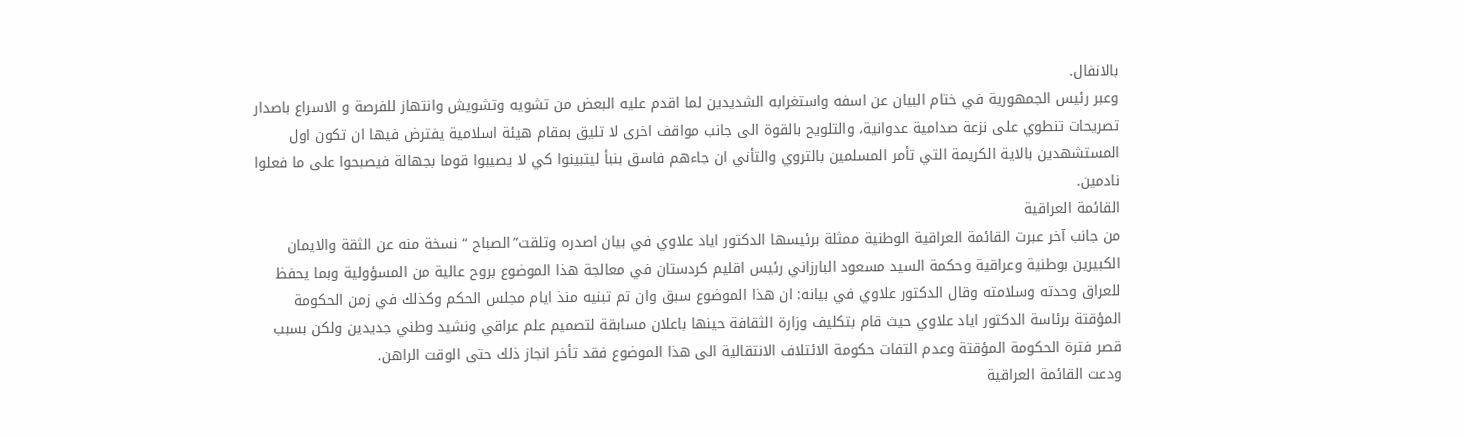بالانفال.
وعبر رئيس الجمهورية في ختام البيان عن اسفه واستغرابه الشديدين لما اقدم عليه البعض من تشويه وتشويش وانتهاز للفرصة و الاسراع باصدار تصريحات تنطوي على نزعة صدامية عدوانية، والتلويح بالقوة الى جانب مواقف اخرى لا تليق بمقام هيئة اسلامية يفترض فيها ان تكون اول المستشهدين بالاية الكريمة التي تأمر المسلمين بالتروي والتأني ان جاءهم فاسق بنبأ ليتبينوا كي لا يصيبوا قوما بجهالة فيصبحوا على ما فعلوا نادمين.
القائمة العراقية
من جانب آخر عبرت القائمة العراقية الوطنية ممثلة برئيسها الدكتور اياد علاوي في بيان اصدره وتلقت”الصباح “ نسخة منه عن الثقة والايمان الكبيرين بوطنية وعراقية وحكمة السيد مسعود البارزاني رئيس اقليم كردستان في معالجة هذا الموضوع بروح عالية من المسؤولية وبما يحفظ للعراق وحدته وسلامته وقال الدكتور علاوي في بيانه: ان هذا الموضوع سبق وان تم تبنيه منذ ايام مجلس الحكم وكذلك في زمن الحكومة المؤقتة برئاسة الدكتور اياد علاوي حيث قام بتكليف وزارة الثقافة حينها باعلان مسابقة لتصميم علم عراقي ونشيد وطني جديدين ولكن بسبب قصر فترة الحكومة المؤقتة وعدم التفات حكومة الائتلاف الانتقالية الى هذا الموضوع فقد تأخر انجاز ذلك حتى الوقت الراهن.
ودعت القائمة العراقية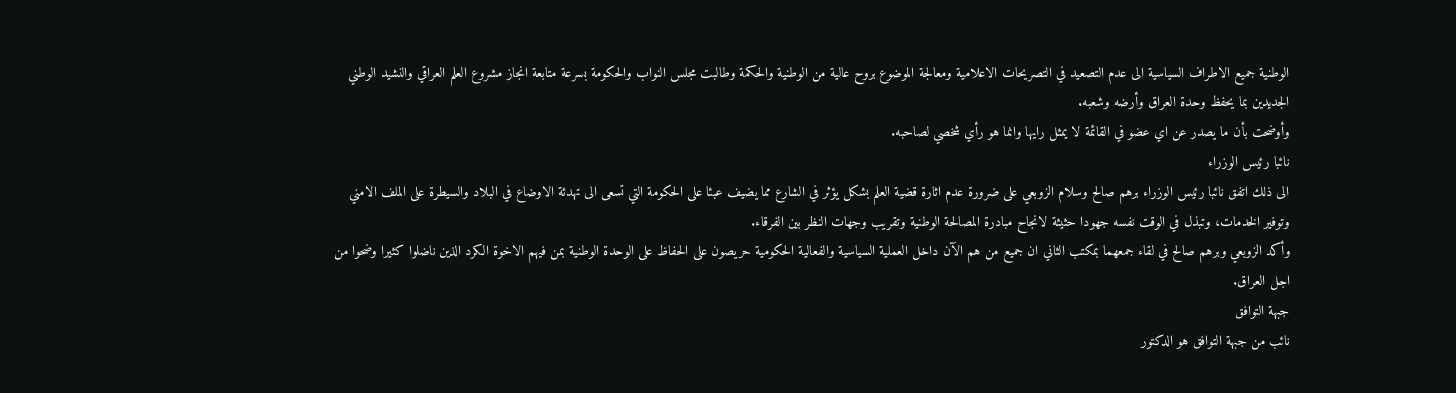الوطنية جميع الاطراف السياسية الى عدم التصعيد في التصريحات الاعلامية ومعالجة الموضوع بروح عالية من الوطنية والحكمة وطالبت مجلس النواب والحكومة بسرعة متابعة انجاز مشروع العلم العراقي والنشيد الوطني الجديدين بما يحفظ وحدة العراق وأرضه وشعبه.
وأوضحت بأن ما يصدر عن اي عضو في القائمة لا يمثل رايها وانما هو رأي شخصي لصاحبه.
نائبا رئيس الوزراء
الى ذلك اتفق نائبا رئيس الوزراء برهم صالح وسلام الزوبعي على ضرورة عدم اثارة قضية العلم بشكل يؤثر في الشارع مما يضيف عبئا على الحكومة التي تسعى الى تهدئة الاوضاع في البلاد والسيطرة على الملف الامني وتوفير الخدمات، وتبذل في الوقت نفسه جهودا حثيثة لانجاح مبادرة المصالحة الوطنية وتقريب وجهات النظر بين الفرقاء.
وأكد الزوبعي وبرهم صالح في لقاء جمعهما بمكتب الثاني ان جميع من هم الآن داخل العملية السياسية والفعالية الحكومية حريصون على الحفاظ على الوحدة الوطنية بمن فيهم الاخوة الكرد الذين ناضلوا كثيرا وضحوا من اجل العراق.
جبهة التوافق
نائب من جبهة التوافق هو الدكتور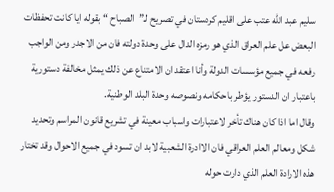سليم عبد الله عتب على اقليم كردستان في تصريح لـ”الصباح “ بقوله ايا كانت تحفظات البعض عل علم العراق الذي هو رمزه الدال على وحدة دولته فان من الاجدر ومن الواجب رفعه في جميع مؤسسات الدولة وأنا اعتقد ان الامتناع عن ذلك يمثل مخالفة دستورية باعتبار ان الدستور يؤطر باحكامه ونصوصه وحدة البلد الوطنية.
وقال اما اذا كان هناك تأخر لاعتبارات واسباب معينة في تشريع قانون المراسم وتحديد شكل ومعالم العلم العراقي فان الاادرة الشعبية لابد ان تسود في جميع الاحوال وقد تختار هذه الارادة العلم الذي دارت حوله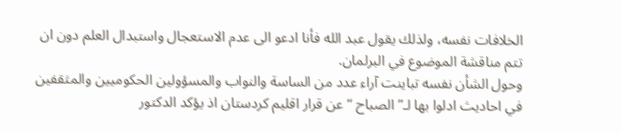الخلافات نفسه، ولذلك يقول عبد الله فأنا ادعو الى عدم الاستعجال واستبدال العلم دون ان تتم مناقشة الموضوع في البرلمان.
وحول الشأن نفسه تباينت آراء عدد من الساسة والنواب والمسؤولين الحكوميين والمثقفين في احاديث ادلوا بها لـ”الصباح “ عن قرار اقليم كردستان اذ يؤكد الدكتور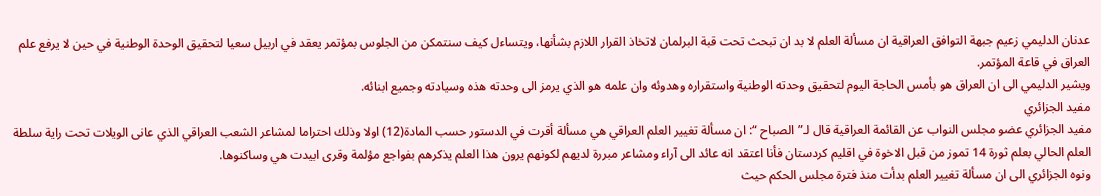عدنان الدليمي زعيم جبهة التوافق العراقية ان مسألة العلم لا بد ان تبحث تحت قبة البرلمان لاتخاذ القرار اللازم بشأنها، ويتساءل كيف سنتمكن من الجلوس بمؤتمر يعقد في اربيل سعيا لتحقيق الوحدة الوطنية في حين لا يرفع علم العراق في قاعة المؤتمر.
ويشير الدليمي الى ان العراق هو بأمس الحاجة اليوم لتحقيق وحدته الوطنية واستقراره وهدوئه وان علمه هو الذي يرمز الى وحدته هذه وسيادته وجميع ابنائه.
مفيد الجزائري
مفيد الجزائري عضو مجلس النواب عن القائمة العراقية قال لـ”الصباح “: ان مسألة تغيير العلم العراقي هي مسألة أقرت في الدستور حسب المادة(12) اولا وذلك احتراما لمشاعر الشعب العراقي الذي عانى الويلات تحت راية سلطة  العلم الحالي بعلم ثورة 14 تموز من قبل الاخوة في اقليم كردستان فأنا اعتقد انه عائد الى آراء ومشاعر مبررة لديهم لكونهم يرون هذا العلم يذكرهم بفواجع مؤلمة وقرى ابيدت هي وساكنوها.
ونوه الجزائري الى ان مسألة تغيير العلم بدأت منذ فترة مجلس الحكم حيث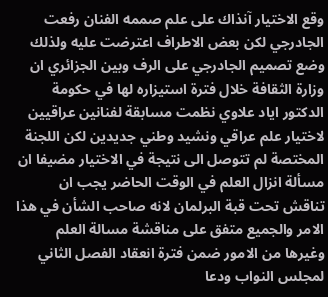وقع الاختيار آنذاك على علم صممه الفنان رفعت الجادرجي لكن بعض الاطراف اعترضت عليه ولذلك وضع تصميم الجادرجي على الرف وبين الجزائري ان وزارة الثقافة خلال فترة استيزاره لها في حكومة الدكتور اياد علاوي نظمت مسابقة لفنانين عراقيين لاختيار علم عراقي ونشيد وطني جديدين لكن اللجنة المختصة لم تتوصل الى نتيجة في الاختيار مضيفا ان مسألة انزال العلم في الوقت الحاضر يجب ان تناقش تحت قبة البرلمان لانه صاحب الشأن في هذا الامر والجميع متفق على مناقشة مسالة العلم وغيرها من الامور ضمن فترة انعقاد الفصل الثاني لمجلس النواب ودعا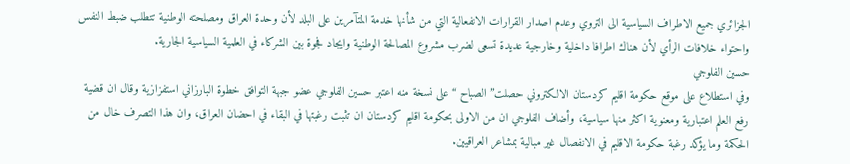الجزائري جميع الاطراف السياسية الى التروي وعدم اصدار القرارات الانفعالية التي من شأنها خدمة المتآمرين على البلد لأن وحدة العراق ومصلحته الوطنية تتطلب ضبط النفس واحتواء خلافات الرأي لأن هناك اطرافا داخلية وخارجية عديدة تسعى لضرب مشروع المصالحة الوطنية وايجاد فجوة بين الشركاء في العلمية السياسية الجارية.
حسين الفلوجي
وفي استطلاع على موقع حكومة اقليم كردستان الالكتروني حصلت”الصباح “ على نسخة منه اعتبر حسين الفلوجي عضو جبهة التوافق خطوة البارزاني استفزازية وقال ان قضية رفع العلم اعتبارية ومعنوية اكثر منها سياسية، وأضاف الفلوجي ان من الاولى بحكومة اقليم كردستان ان تثبت رغبتها في البقاء في احضان العراق، وان هذا التصرف خال من الحكمة وما يؤكد رغبة حكومة الاقليم في الانفصال غير مبالية بمشاعر العراقيين.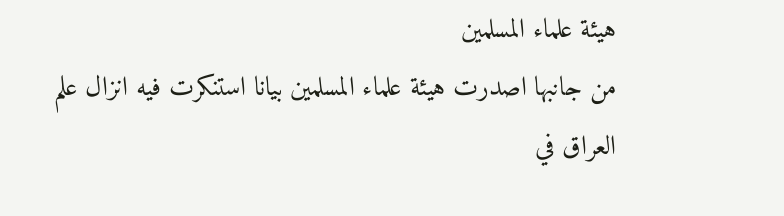هيئة علماء المسلمين
من جانبها اصدرت هيئة علماء المسلمين بيانا استنكرت فيه انزال علم العراق في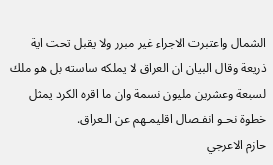الشمال واعتبرت الاجراء غير مبرر ولا يقبل تحت اية ذريعة وقال البيان ان العراق لا يملكه ساسته بل هو ملك لسبعة وعشرين مليون نسمة وان ما اقره الكرد يمثل خطوة نحـو انفـصال اقليمـهم عن الـعراق.
حازم الاعرجي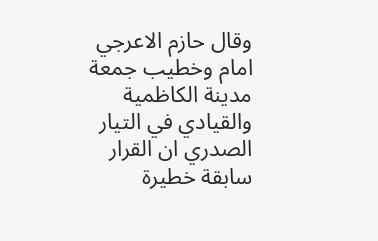وقال حازم الاعرجي امام وخطيب جمعة مدينة الكاظمية والقيادي في التيار الصدري ان القرار سابقة خطيرة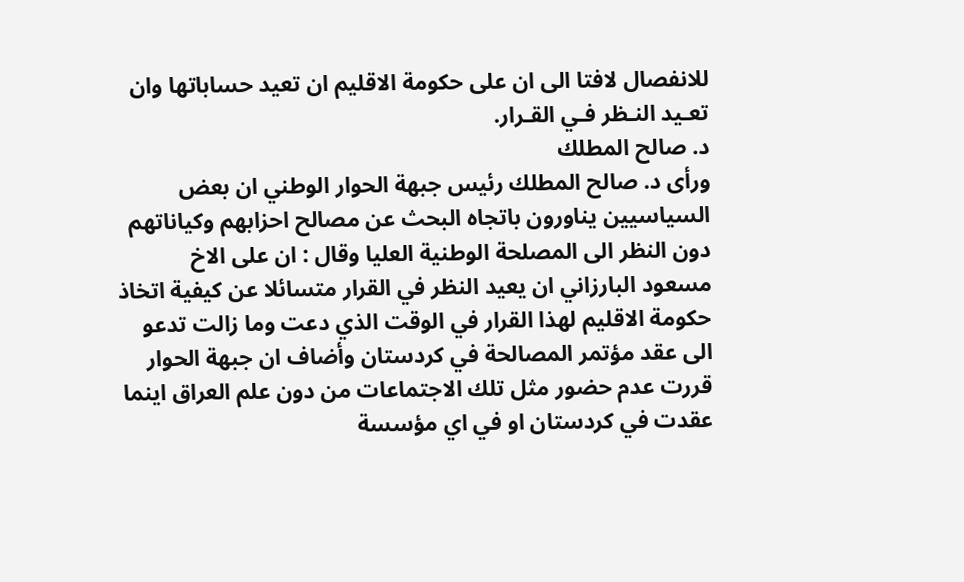للانفصال لافتا الى ان على حكومة الاقليم ان تعيد حساباتها وان تعـيد النـظر فـي القـرار.
د. صالح المطلك
ورأى د. صالح المطلك رئيس جبهة الحوار الوطني ان بعض السياسيين يناورون باتجاه البحث عن مصالح احزابهم وكياناتهم دون النظر الى المصلحة الوطنية العليا وقال : ان على الاخ مسعود البارزاني ان يعيد النظر في القرار متسائلا عن كيفية اتخاذ حكومة الاقليم لهذا القرار في الوقت الذي دعت وما زالت تدعو الى عقد مؤتمر المصالحة في كردستان وأضاف ان جبهة الحوار قررت عدم حضور مثل تلك الاجتماعات من دون علم العراق اينما عقدت في كردستان او في اي مؤسسة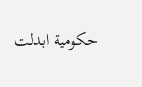حكومية ابدلت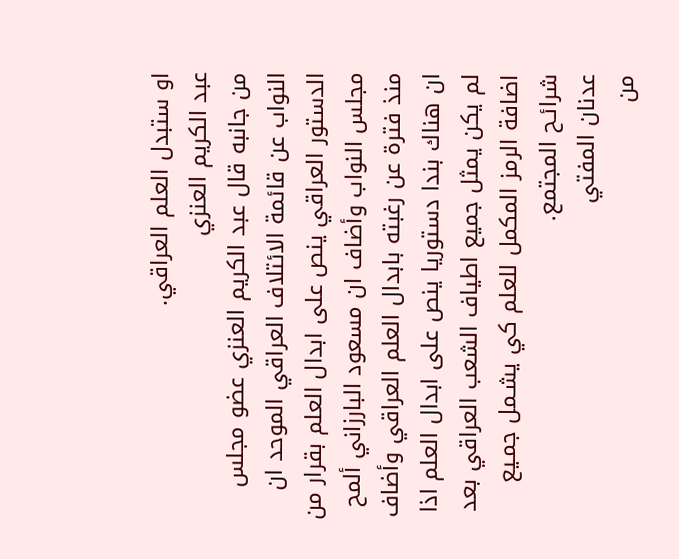او ستبدل العلم العراقي.
عبد الكريم العنزي
من جانبه قال عبد الكريم العنزي عضو مجلس النواب عن قائمة الائتلاف العراقي الموحد ان الدستور العراقي ينص على ابدال العلم بقرار من مجلس النواب وأضاف ان مسعود البارزاني ألمح منذ فترة عن رغبته بابدال العلم العراقي وأضاف ان هناك بندا دستوريا ينص على ابدال العلم اذا لم يكن يمثل جميع اطياف الشعب العراقي بعد اضافة الرمز المكمل للعلم كي يشـمل جمـيع شرائـح المجتمع.
عدنان المفتي
من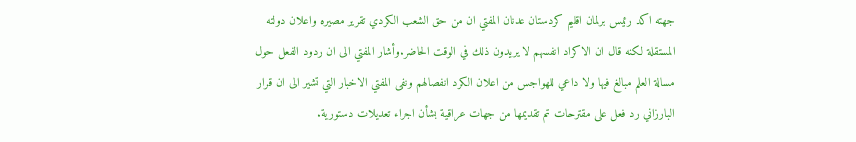جهته اكد رئيس برلمان اقليم كردستان عدنان المفتي ان من حق الشعب الكردي تقرير مصيره واعلان دولته المستقلة لكنه قال ان الاكراد انفسهم لا يريدون ذلك في الوقت الحاضر.وأشار المفتي الى ان ردود الفعل حول مسالة العلم مبالغ فيها ولا داعي للهواجس من اعلان الكرد انفصالهم ونفى المفتي الاخبار التي تشير الى ان قرار البارزاني رد فعل على مقترحات تم تقديمها من جهات عراقية بشأن اجراء تعديلات دستورية.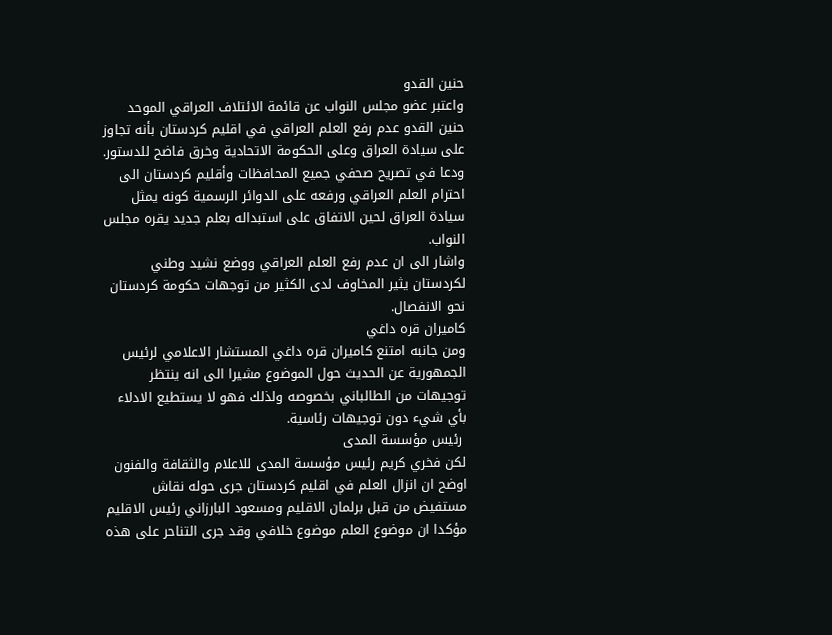حنين القدو
واعتبر عضو مجلس النواب عن قائمة الائتلاف العراقي الموحد حنين القدو عدم رفع العلم العراقي في اقليم كردستان بأنه تجاوز على سيادة العراق وعلى الحكومة الاتحادية وخرق فاضح للدستور.
ودعا في تصريح صحفي جميع المحافظات وأقليم كردستان الى احترام العلم العراقي ورفعه على الدوائر الرسمية كونه يمثل سيادة العراق لحين الاتفاق على استبداله بعلم جديد يقره مجلس النواب.
واشار الى ان عدم رفع العلم العراقي ووضع نشيد وطني لكردستان يثير المخاوف لدى الكثير من توجهات حكومة كردستان نحو الانفصال.
كاميران قره داغي
ومن جانبه امتنع كاميران قره داغي المستشار الاعلامي لرئيس الجمهورية عن الحديث حول الموضوع مشيرا الى انه ينتظر توجيهات من الطالباني بخصوصه ولذلك فهو لا يستطيع الادلاء بأي شيء دون توجيهات رئاسية.
 رئيس مؤسسة المدى
لكن فخري كريم رئيس مؤسسة المدى للاعلام والثقافة والفنون اوضح ان انزال العلم في اقليم كردستان جرى حوله نقاش مستفيض من قبل برلمان الاقليم ومسعود البارزاني رئيس الاقليم مؤكدا ان موضوع العلم موضوع خلافي وقد جرى التناحر على هذه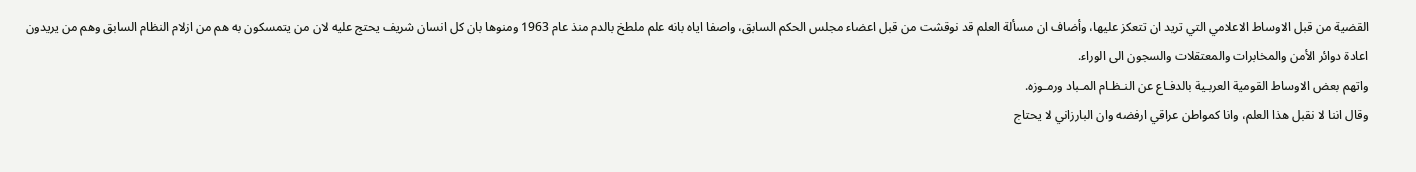القضية من قبل الاوساط الاعلامي التي تريد ان تتعكز عليها، وأضاف ان مسألة العلم قد نوقشت من قبل اعضاء مجلس الحكم السابق، واصفا اياه بانه علم ملطخ بالدم منذ عام 1963 ومنوها بان كل انسان شريف يحتج عليه لان من يتمسكون به هم من ازلام النظام السابق وهم من يريدون اعادة دوائر الأمن والمخابرات والمعتقلات والسجون الى الوراء.
واتهم بعض الاوساط القومية العربـية بالدفـاع عن النـظـام المـباد ورمـوزه.
وقال اننا لا نقبل هذا العلم، وانا كمواطن عراقي ارفضه وان البارزاني لا يحتاج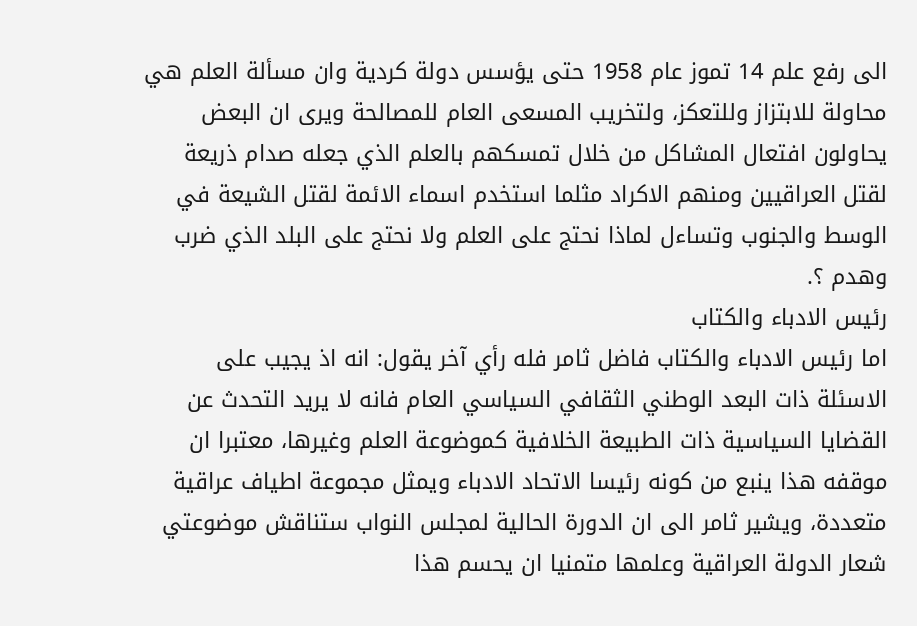الى رفع علم 14 تموز عام 1958 حتى يؤسس دولة كردية وان مسألة العلم هي محاولة للابتزاز وللتعكز، ولتخريب المسعى العام للمصالحة ويرى ان البعض يحاولون افتعال المشاكل من خلال تمسكهم بالعلم الذي جعله صدام ذريعة لقتل العراقيين ومنهم الاكراد مثلما استخدم اسماء الائمة لقتل الشيعة في الوسط والجنوب وتساءل لماذا نحتج على العلم ولا نحتج على البلد الذي ضرب وهدم ؟.
رئيس الادباء والكتاب
اما رئيس الادباء والكتاب فاضل ثامر فله رأي آخر يقول: انه اذ يجيب على الاسئلة ذات البعد الوطني الثقافي السياسي العام فانه لا يريد التحدث عن القضايا السياسية ذات الطبيعة الخلافية كموضوعة العلم وغيرها، معتبرا ان موقفه هذا ينبع من كونه رئيسا الاتحاد الادباء ويمثل مجموعة اطياف عراقية متعددة، ويشير ثامر الى ان الدورة الحالية لمجلس النواب ستناقش موضوعتي شعار الدولة العراقية وعلمها متمنيا ان يحسم هذا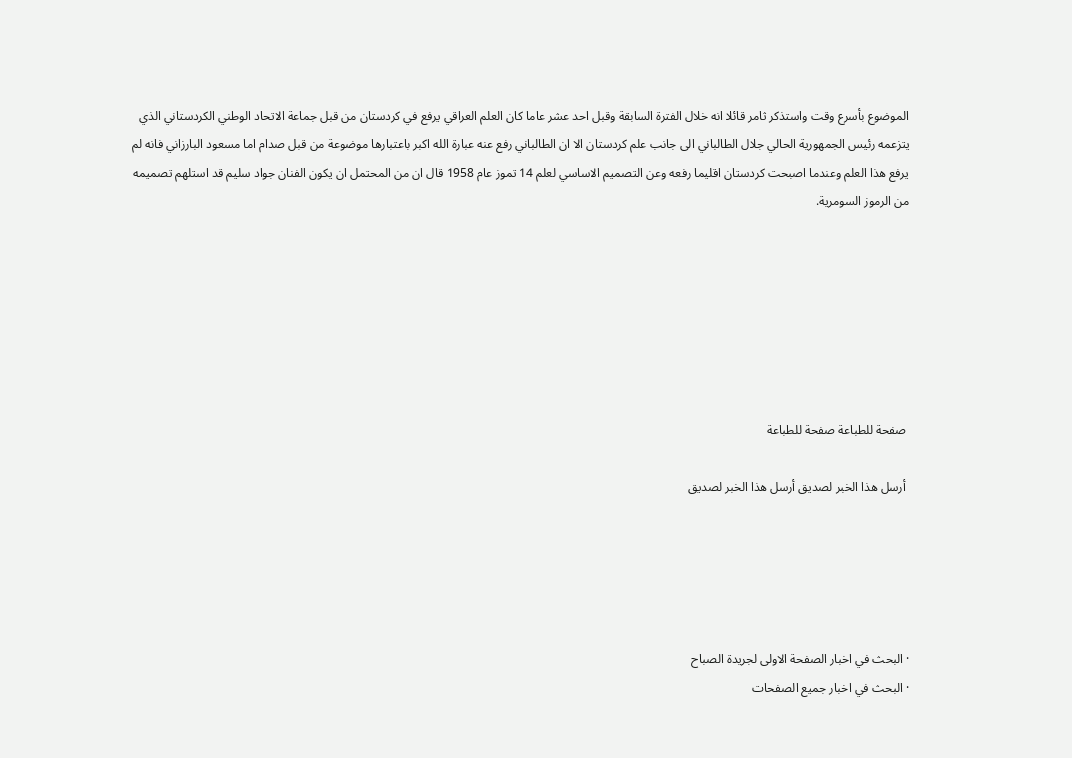الموضوع بأسرع وقت واستذكر ثامر قائلا انه خلال الفترة السابقة وقبل احد عشر عاما كان العلم العراقي يرفع في كردستان من قبل جماعة الاتحاد الوطني الكردستاني الذي يتزعمه رئيس الجمهورية الحالي جلال الطالباني الى جانب علم كردستان الا ان الطالباني رفع عنه عبارة الله اكبر باعتبارها موضوعة من قبل صدام اما مسعود البارزاني فانه لم يرفع هذا العلم وعندما اصبحت كردستان اقليما رفعه وعن التصميم الاساسي لعلم 14 تموز عام 1958 قال ان من المحتمل ان يكون الفنان جواد سليم قد استلهم تصميمه من الرموز السومرية.







 صفحة للطباعة صفحة للطباعة

 أرسل هذا الخبر لصديق أرسل هذا الخبر لصديق





· البحث في اخبار الصفحة الاولى لجريدة الصباح
· البحث في اخبار جميع الصفحات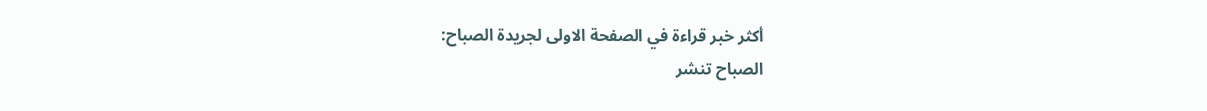أكثر خبر قراءة في الصفحة الاولى لجريدة الصباح:
الصباح تنشر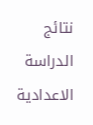نتائج الدراسة الاعدادية